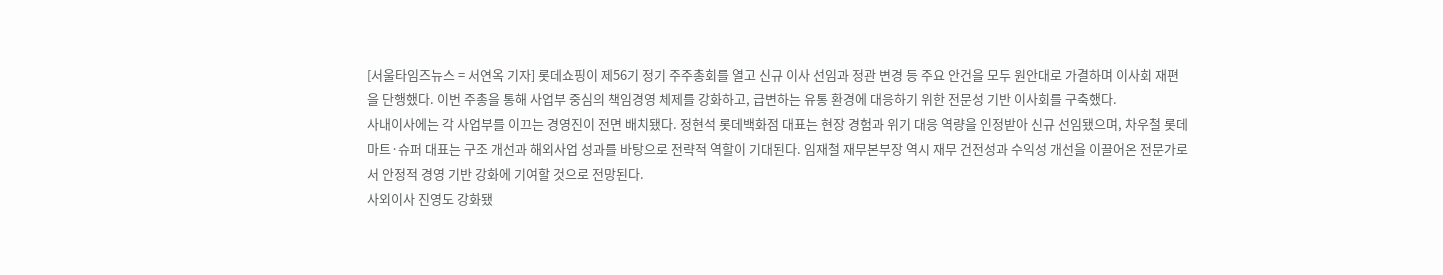[서울타임즈뉴스 = 서연옥 기자] 롯데쇼핑이 제56기 정기 주주총회를 열고 신규 이사 선임과 정관 변경 등 주요 안건을 모두 원안대로 가결하며 이사회 재편을 단행했다. 이번 주총을 통해 사업부 중심의 책임경영 체제를 강화하고, 급변하는 유통 환경에 대응하기 위한 전문성 기반 이사회를 구축했다.
사내이사에는 각 사업부를 이끄는 경영진이 전면 배치됐다. 정현석 롯데백화점 대표는 현장 경험과 위기 대응 역량을 인정받아 신규 선임됐으며, 차우철 롯데마트·슈퍼 대표는 구조 개선과 해외사업 성과를 바탕으로 전략적 역할이 기대된다. 임재철 재무본부장 역시 재무 건전성과 수익성 개선을 이끌어온 전문가로서 안정적 경영 기반 강화에 기여할 것으로 전망된다.
사외이사 진영도 강화됐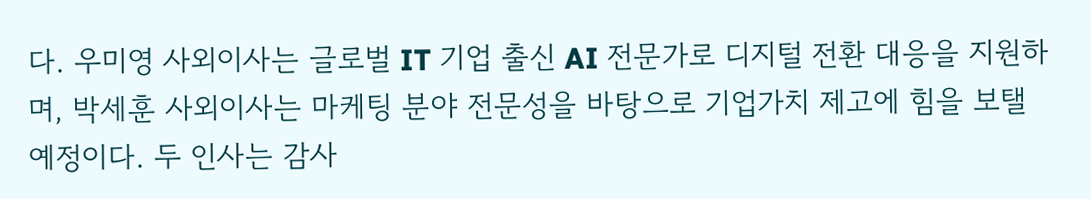다. 우미영 사외이사는 글로벌 IT 기업 출신 AI 전문가로 디지털 전환 대응을 지원하며, 박세훈 사외이사는 마케팅 분야 전문성을 바탕으로 기업가치 제고에 힘을 보탤 예정이다. 두 인사는 감사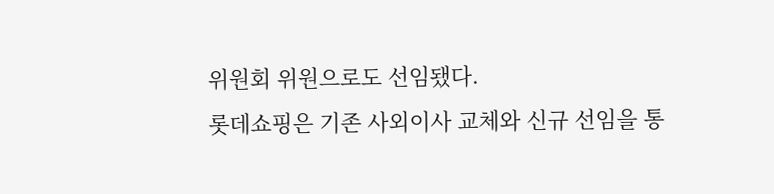위원회 위원으로도 선임됐다.
롯데쇼핑은 기존 사외이사 교체와 신규 선임을 통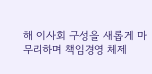해 이사회 구성을 새롭게 마무리하며 책임경영 체제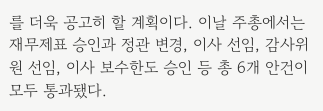를 더욱 공고히 할 계획이다. 이날 주총에서는 재무제표 승인과 정관 변경, 이사 선임, 감사위원 선임, 이사 보수한도 승인 등 총 6개 안건이 모두 통과됐다.